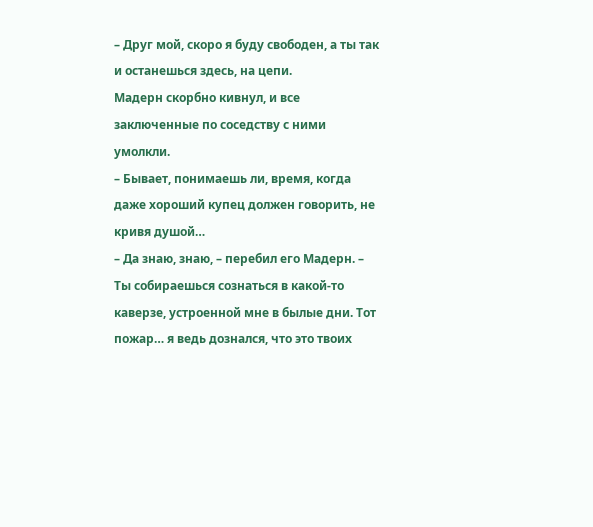– Друг мой, скоро я буду свободен, а ты так и останешься здесь, на цепи.
Мадерн скорбно кивнул, и все заключенные по соседству с ними умолкли.
– Бывает, понимаешь ли, время, когда даже хороший купец должен говорить, не кривя душой…
– Да знаю, знаю, – перебил его Мадерн. – Ты собираешься сознаться в какой-то каверзе, устроенной мне в былые дни. Тот пожар… я ведь дознался, что это твоих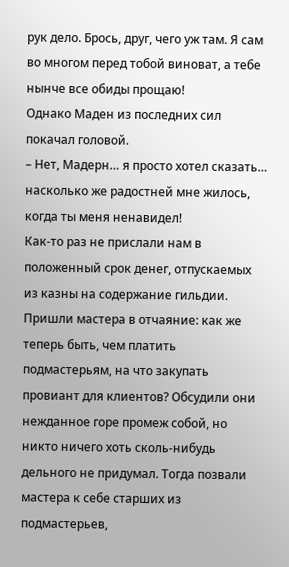рук дело. Брось, друг, чего уж там. Я сам во многом перед тобой виноват, а тебе нынче все обиды прощаю!
Однако Маден из последних сил покачал головой.
– Нет, Мадерн… я просто хотел сказать… насколько же радостней мне жилось, когда ты меня ненавидел!
Как-то раз не прислали нам в положенный срок денег, отпускаемых из казны на содержание гильдии. Пришли мастера в отчаяние: как же теперь быть, чем платить подмастерьям, на что закупать провиант для клиентов? Обсудили они нежданное горе промеж собой, но никто ничего хоть сколь-нибудь дельного не придумал. Тогда позвали мастера к себе старших из подмастерьев,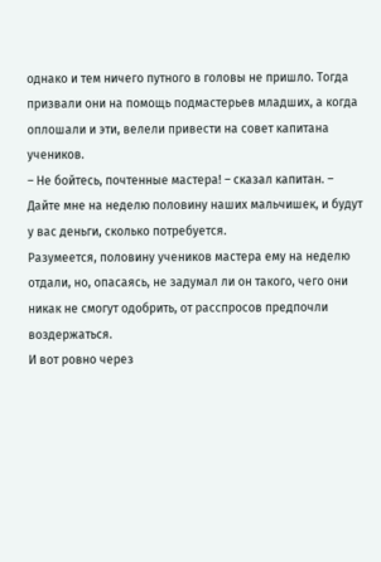однако и тем ничего путного в головы не пришло. Тогда призвали они на помощь подмастерьев младших, а когда оплошали и эти, велели привести на совет капитана учеников.
– Не бойтесь, почтенные мастера! – сказал капитан. – Дайте мне на неделю половину наших мальчишек, и будут у вас деньги, сколько потребуется.
Разумеется, половину учеников мастера ему на неделю отдали, но, опасаясь, не задумал ли он такого, чего они никак не смогут одобрить, от расспросов предпочли воздержаться.
И вот ровно через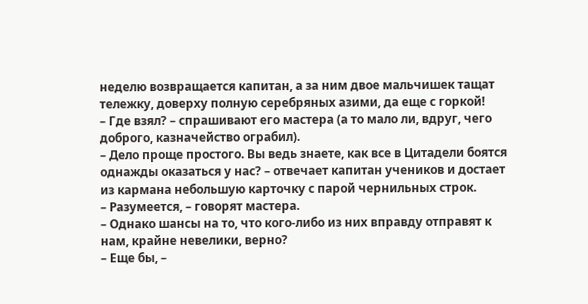неделю возвращается капитан, а за ним двое мальчишек тащат тележку, доверху полную серебряных азими, да еще с горкой!
– Где взял? – спрашивают его мастера (а то мало ли, вдруг, чего доброго, казначейство ограбил).
– Дело проще простого. Вы ведь знаете, как все в Цитадели боятся однажды оказаться у нас? – отвечает капитан учеников и достает из кармана небольшую карточку с парой чернильных строк.
– Разумеется, – говорят мастера.
– Однако шансы на то, что кого-либо из них вправду отправят к нам, крайне невелики, верно?
– Еще бы, –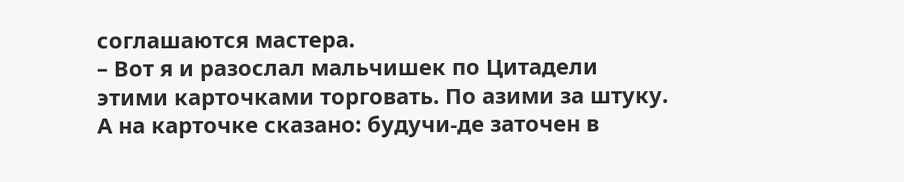соглашаются мастера.
– Вот я и разослал мальчишек по Цитадели этими карточками торговать. По азими за штуку. А на карточке сказано: будучи-де заточен в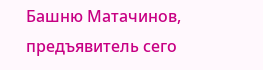Башню Матачинов, предъявитель сего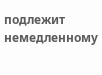подлежит немедленному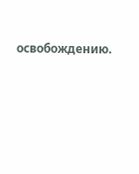освобождению.